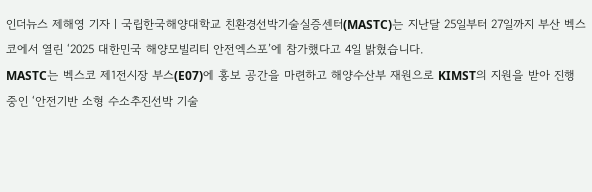인더뉴스 제해영 기자ㅣ국립한국해양대학교 친환경선박기술실증센터(MASTC)는 지난달 25일부터 27일까지 부산 벡스코에서 열린 ‘2025 대한민국 해양모빌리티 안전엑스포’에 참가했다고 4일 밝혔습니다.
MASTC는 벡스코 제1전시장 부스(E07)에 홍보 공간을 마련하고 해양수산부 재원으로 KIMST의 지원을 받아 진행 중인 ‘안전기반 소형 수소추진선박 기술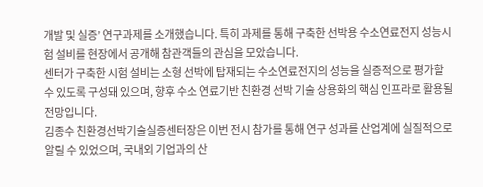개발 및 실증’ 연구과제를 소개했습니다. 특히 과제를 통해 구축한 선박용 수소연료전지 성능시험 설비를 현장에서 공개해 참관객들의 관심을 모았습니다.
센터가 구축한 시험 설비는 소형 선박에 탑재되는 수소연료전지의 성능을 실증적으로 평가할 수 있도록 구성돼 있으며, 향후 수소 연료기반 친환경 선박 기술 상용화의 핵심 인프라로 활용될 전망입니다.
김종수 친환경선박기술실증센터장은 이번 전시 참가를 통해 연구 성과를 산업계에 실질적으로 알릴 수 있었으며, 국내외 기업과의 산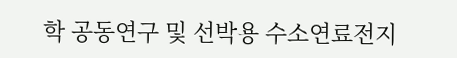학 공동연구 및 선박용 수소연료전지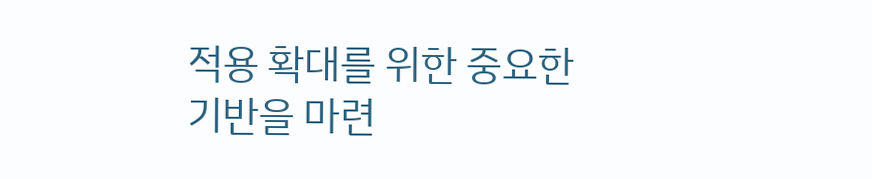적용 확대를 위한 중요한 기반을 마련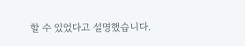할 수 있었다고 설명했습니다.